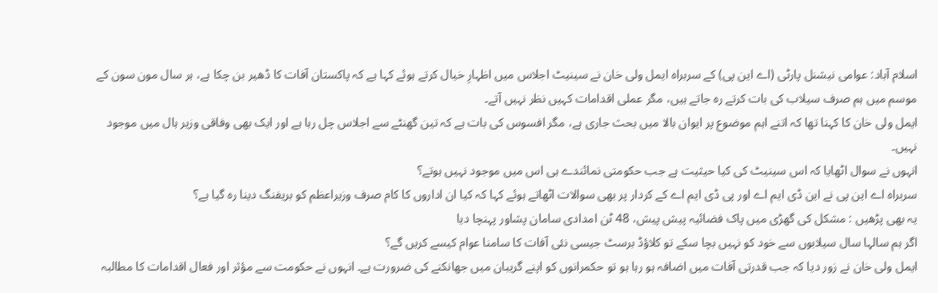اسلام آباد: عوامی نیشنل پارٹی (اے این پی) کے سربراہ ایمل ولی خان نے سینیٹ اجلاس میں اظہارِ خیال کرتے ہوئے کہا ہے کہ پاکستان آفات کا ڈھیر بن چکا ہے، ہر سال مون سون کے موسم میں ہم صرف سیلاب کی بات کرتے رہ جاتے ہیں، مگر عملی اقدامات کہیں نظر نہیں آتے۔
ایمل ولی خان کا کہنا تھا کہ اتنے اہم موضوع پر ایوان بالا میں بحث جاری ہے، مگر افسوس کی بات ہے کہ تین گھنٹے سے اجلاس چل رہا ہے اور ایک بھی وفاقی وزیر ہال میں موجود نہیں۔
انہوں نے سوال اٹھایا کہ اس سینیٹ کی کیا حیثیت ہے جب حکومتی نمائندے ہی اس میں موجود نہیں ہوتے؟
سربراہ اے این پی نے این ڈی ایم اے اور پی ڈی ایم اے کے کردار پر بھی سوالات اٹھاتے ہوئے کہا کہ کیا ان اداروں کا کام صرف وزیراعظم کو بریفنگ دینا رہ گیا ہے؟
یہ بھی پڑھیں : مشکل کی گھڑی میں پاک فضائیہ پیش پیش، 48 ٹن امدادی سامان پشاور پہنچا دیا
اگر ہم سالہا سال سیلابوں سے خود کو نہیں بچا سکے تو کلاؤڈ برسٹ جیسی نئی آفات کا سامنا عوام کیسے کریں گے؟
ایمل ولی خان نے زور دیا کہ جب قدرتی آفات میں اضافہ ہو رہا ہو تو حکمرانوں کو اپنے گریبان میں جھانکنے کی ضرورت ہے۔ انہوں نے حکومت سے مؤثر اور فعال اقدامات کا مطالبہ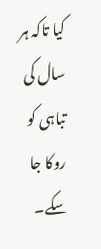کیا تاکہ ہر سال کی تباہی کو روکا جا سکے۔